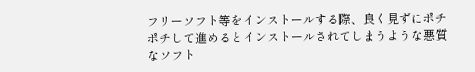フリーソフト等をインストールする際、良く見ずにポチポチして進めるとインストールされてしまうような悪質なソフト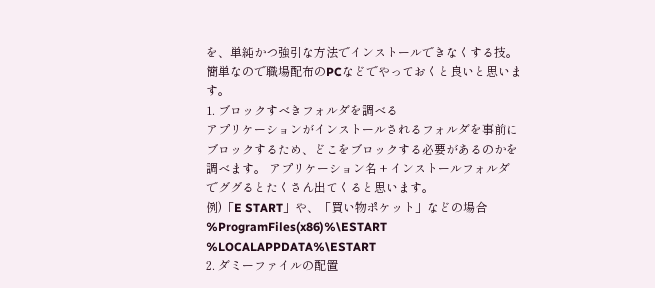を、単純かつ強引な方法でインストールできなくする技。簡単なので職場配布のPCなどでやっておくと良いと思います。
1. ブロックすべきフォルダを調べる
アプリケーションがインストールされるフォルダを事前にブロックするため、どこをブロックする必要があるのかを調べます。 アプリケーション名 + インストールフォルダ でググるとたくさん出てくると思います。
例)「E START」や、「買い物ポケット」などの場合
%ProgramFiles(x86)%\ESTART
%LOCALAPPDATA%\ESTART
2. ダミーファイルの配置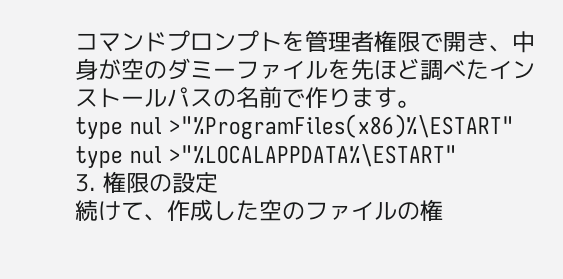コマンドプロンプトを管理者権限で開き、中身が空のダミーファイルを先ほど調べたインストールパスの名前で作ります。
type nul >"%ProgramFiles(x86)%\ESTART"
type nul >"%LOCALAPPDATA%\ESTART"
3. 権限の設定
続けて、作成した空のファイルの権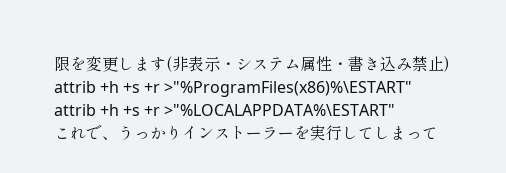限を変更します(非表示・システム属性・書き込み禁止)
attrib +h +s +r >"%ProgramFiles(x86)%\ESTART"
attrib +h +s +r >"%LOCALAPPDATA%\ESTART"
これで、うっかりインストーラーを実行してしまって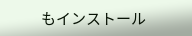もインストール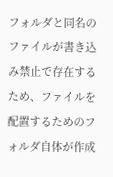フォルダと同名のファイルが書き込み禁止で存在するため、ファイルを配置するためのフォルダ自体が作成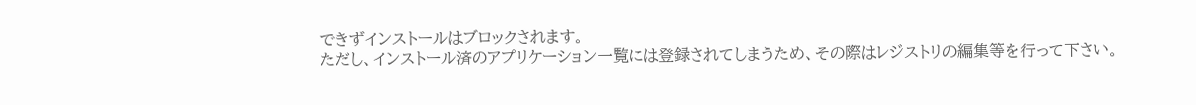できずインストールはブロックされます。
ただし、インストール済のアプリケーション一覧には登録されてしまうため、その際はレジストリの編集等を行って下さい。